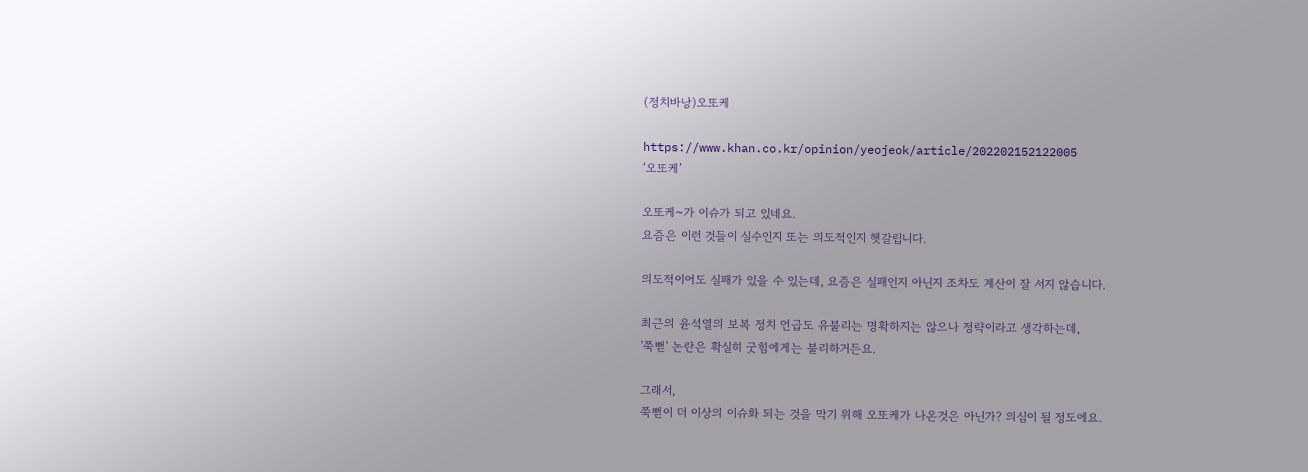(정치바낭)오또케

https://www.khan.co.kr/opinion/yeojeok/article/202202152122005
‘오또케’

오또케~가 이슈가 되고 있네요.
요즘은 이런 것들이 실수인지 또는 의도적인지 헷갈립니다.

의도적이어도 실패가 있을 수 있는데, 요즘은 실패인지 아닌지 조차도 계산이 잘 서지 않습니다.

최근의 윤석열의 보복 정치 언급도 유불리는 명확하지는 않으나 정략이라고 생각하는데,
'쭉뻗' 논란은 확실히 굿힘에게는 불리하거든요.

그래서,
쭉뻗이 더 이상의 이슈화 되는 것을 막기 위해 오또케가 나온것은 아닌가? 의심이 될 정도에요.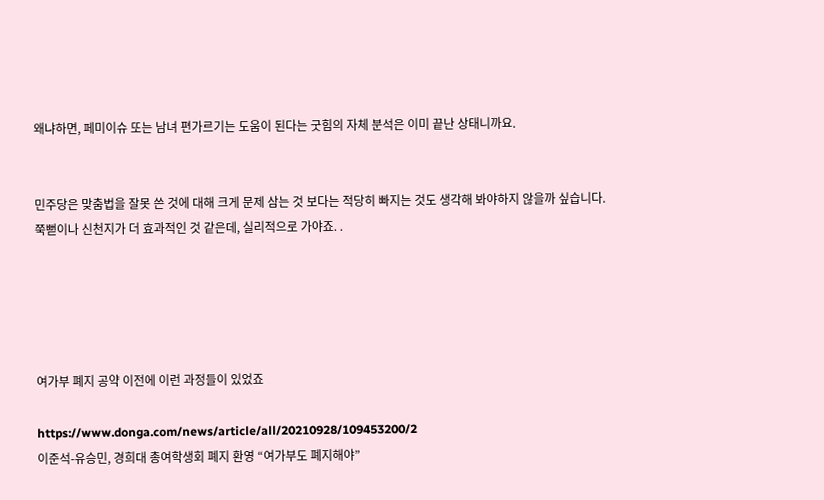왜냐하면, 페미이슈 또는 남녀 편가르기는 도움이 된다는 굿힘의 자체 분석은 이미 끝난 상태니까요.


민주당은 맞춤법을 잘못 쓴 것에 대해 크게 문제 삼는 것 보다는 적당히 빠지는 것도 생각해 봐야하지 않을까 싶습니다.
쭉뻗이나 신천지가 더 효과적인 것 같은데, 실리적으로 가야죠. .





여가부 폐지 공약 이전에 이런 과정들이 있었죠

https://www.donga.com/news/article/all/20210928/109453200/2
이준석-유승민, 경희대 총여학생회 폐지 환영 “여가부도 폐지해야”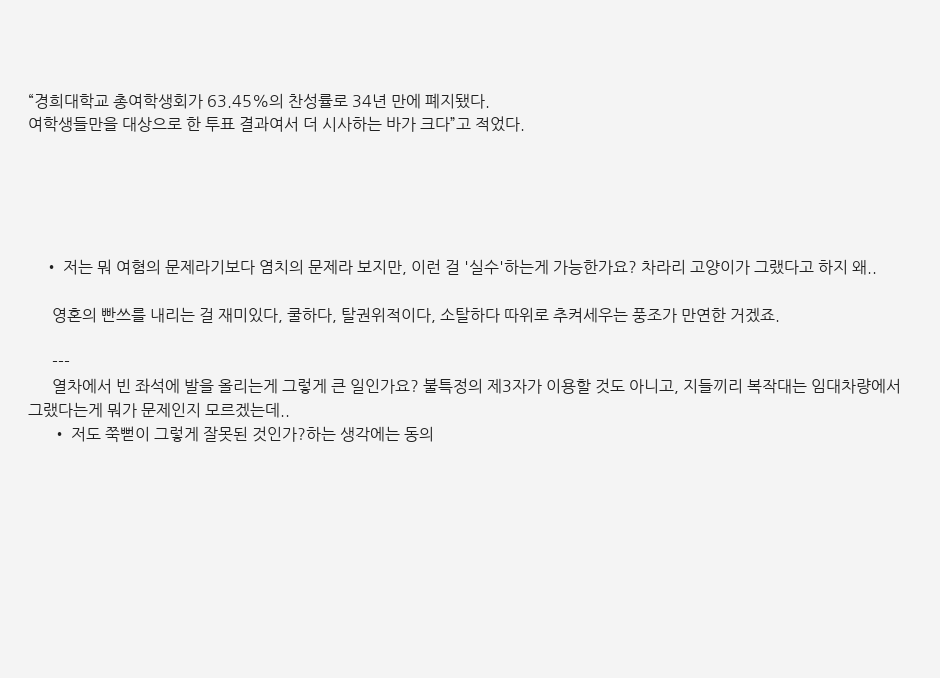“경희대학교 총여학생회가 63.45%의 찬성률로 34년 만에 폐지됐다.
여학생들만을 대상으로 한 투표 결과여서 더 시사하는 바가 크다”고 적었다.





    • 저는 뭐 여혐의 문제라기보다 염치의 문제라 보지만, 이런 걸 '실수'하는게 가능한가요? 차라리 고양이가 그랬다고 하지 왜..

      영혼의 빤쓰를 내리는 걸 재미있다, 쿨하다, 탈권위적이다, 소탈하다 따위로 추켜세우는 풍조가 만연한 거겠죠.

      ---
      열차에서 빈 좌석에 발을 올리는게 그렇게 큰 일인가요? 불특정의 제3자가 이용할 것도 아니고, 지들끼리 복작대는 임대차량에서 그랬다는게 뭐가 문제인지 모르겠는데..
      • 저도 쭉뻗이 그렇게 잘못된 것인가?하는 생각에는 동의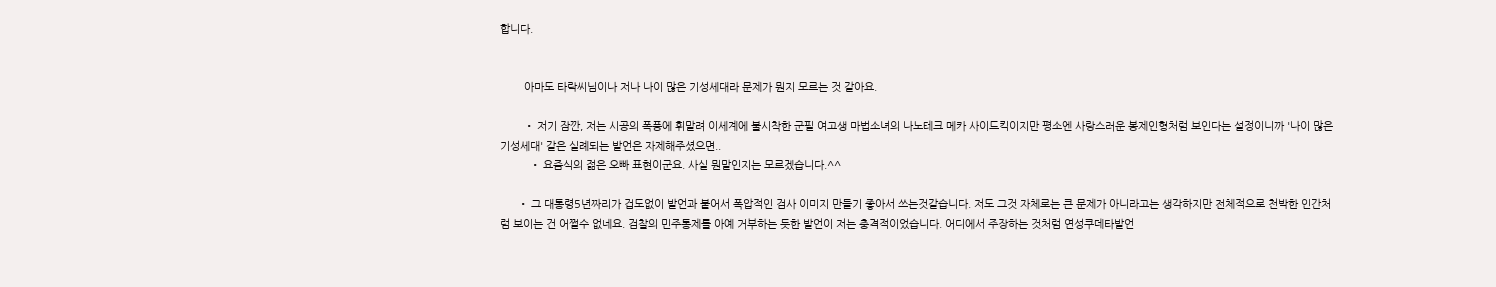합니다.


        아마도 타락씨님이나 저나 나이 많은 기성세대라 문제가 뭔지 모르는 것 같아요.

        • 저기 잠깐, 저는 시공의 폭풍에 휘말려 이세계에 불시착한 군필 여고생 마법소녀의 나노테크 메카 사이드킥이지만 평소엔 사랑스러운 봉제인형처럼 보인다는 설정이니까 '나이 많은 기성세대' 같은 실례되는 발언은 자제해주셨으면..
          • 요즘식의 젊은 오빠 표현이군요. 사실 뭔말인지는 모르겠습니다.^^

      • 그 대통령5년짜리가 겁도없이 발언과 붙어서 폭압적인 검사 이미지 만들기 좋아서 쓰는것같습니다. 저도 그것 자체로는 큰 문제가 아니라고는 생각하지만 전체적으로 천박한 인간처럼 보이는 건 어쩔수 없네요. 검찰의 민주통제를 아예 거부하는 듯한 발언이 저는 충격적이었습니다. 어디에서 주장하는 것처럼 연성쿠데타발언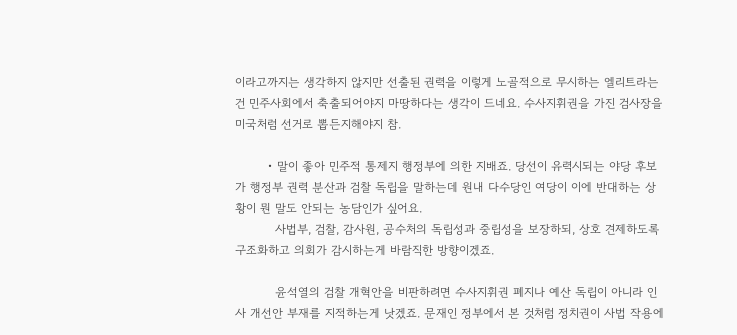이라고까지는 생각하지 않지만 선출된 권력을 이렇게 노골적으로 무시하는 엘리트라는건 민주사회에서 축출되어야지 마땅하다는 생각이 드네요. 수사지휘권을 가진 검사장을 미국처럼 선거로 뽑든지해야지 참.

        • 말이 좋아 민주적 통제지 행정부에 의한 지배죠. 당선이 유력시되는 야당 후보가 행정부 권력 분산과 검찰 독립을 말하는데 원내 다수당인 여당이 이에 반대하는 상황이 뭔 말도 안되는 농담인가 싶어요.
          사법부, 검찰, 감사원, 공수처의 독립성과 중립성을 보장하되, 상호 견제하도록 구조화하고 의회가 감시하는게 바람직한 방향이겠죠.

          윤석열의 검찰 개혁안을 비판하려면 수사지휘권 폐지나 예산 독립이 아니라 인사 개선안 부재를 지적하는게 낫겠죠. 문재인 정부에서 본 것처럼 정치권이 사법 작용에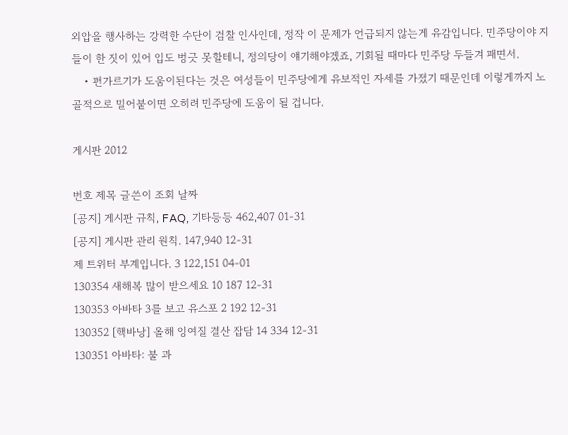외압을 행사하는 강력한 수단이 검찰 인사인데, 정작 이 문제가 언급되지 않는게 유감입니다. 민주당이야 지들이 한 짓이 있어 입도 벙긋 못할테니, 정의당이 얘기해야겠죠, 기회될 때마다 민주당 두들겨 패면서.
    • 편가르기가 도움이된다는 것은 여성들이 민주당에게 유보적인 자세를 가졌기 때문인데 이렇게까지 노골적으로 밀어붙이면 오히려 민주당에 도움이 될 겁니다.

게시판 2012

번호 제목 글쓴이 조회 날짜
[공지] 게시판 규칙, FAQ, 기타등등 462,407 01-31
[공지] 게시판 관리 원칙. 147,940 12-31
제 트위터 부계입니다. 3 122,151 04-01
130354 새해복 많이 받으세요 10 187 12-31
130353 아바타 3를 보고 유스포 2 192 12-31
130352 [핵바낭] 올해 잉여질 결산 잡담 14 334 12-31
130351 아바타: 불 과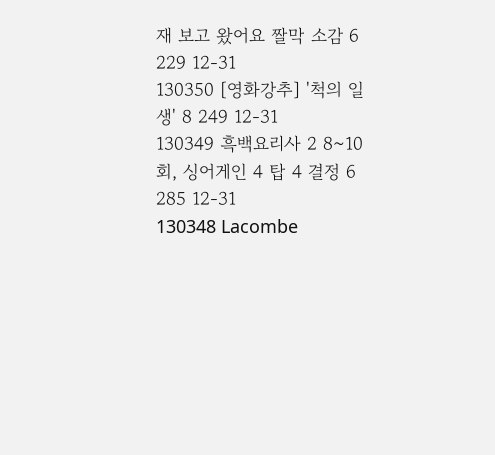재 보고 왔어요 짤막 소감 6 229 12-31
130350 [영화강추] '척의 일생' 8 249 12-31
130349 흑백요리사 2 8~10회, 싱어게인 4 탑 4 결정 6 285 12-31
130348 Lacombe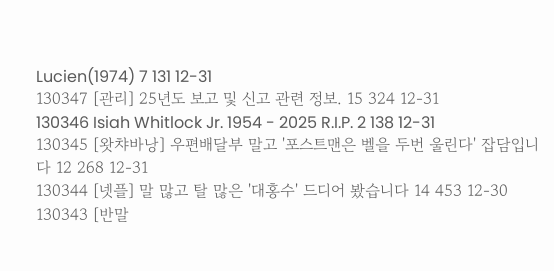Lucien(1974) 7 131 12-31
130347 [관리] 25년도 보고 및 신고 관련 정보. 15 324 12-31
130346 Isiah Whitlock Jr. 1954 - 2025 R.I.P. 2 138 12-31
130345 [왓챠바낭] 우편배달부 말고 '포스트맨은 벨을 두번 울린다' 잡담입니다 12 268 12-31
130344 [넷플] 말 많고 탈 많은 '대홍수' 드디어 봤습니다 14 453 12-30
130343 [반말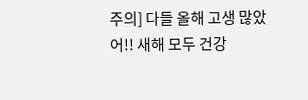주의] 다들 올해 고생 많았어!! 새해 모두 건강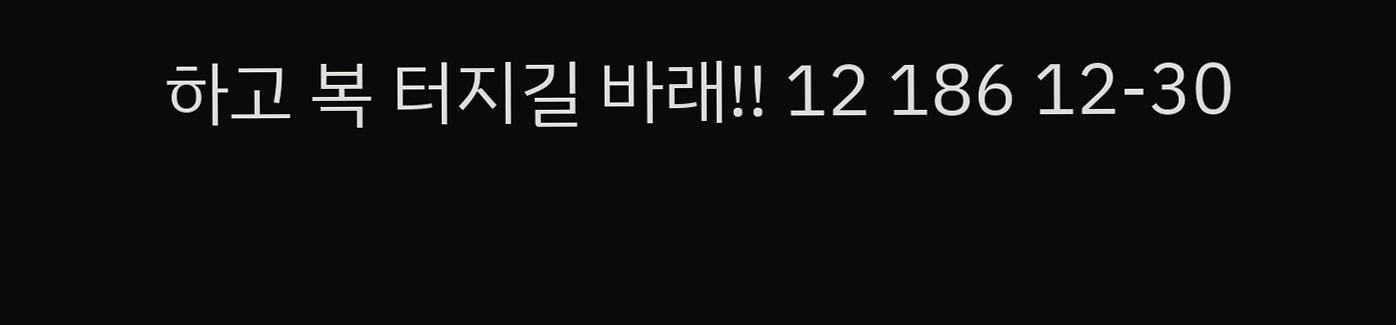하고 복 터지길 바래!! 12 186 12-30